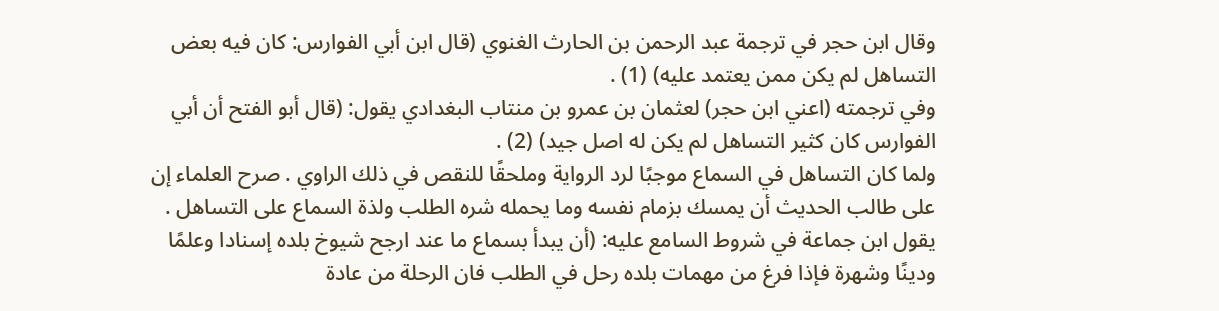وقال ابن حجر في ترجمة عبد الرحمن بن الحارث الغنوي (قال ابن أبي الفوارس: كان فيه بعض التساهل لم يكن ممن يعتمد عليه) (1) .
وفي ترجمته (اعني ابن حجر) لعثمان بن عمرو بن منتاب البغدادي يقول: (قال أبو الفتح أن أبي الفوارس كان كثير التساهل لم يكن له اصل جيد) (2) .
ولما كان التساهل في السماع موجبًا لرد الرواية وملحقًا للنقص في ذلك الراوي . صرح العلماء إن على طالب الحديث أن يمسك بزمام نفسه وما يحمله شره الطلب ولذة السماع على التساهل .
يقول ابن جماعة في شروط السامع عليه: (أن يبدأ بسماع ما عند ارجح شيوخ بلده إسنادا وعلمًا ودينًا وشهرة فإذا فرغ من مهمات بلده رحل في الطلب فان الرحلة من عادة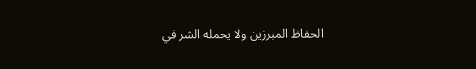الحفاظ المبرزين ولا يحمله الشر في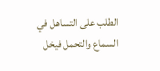الطلب على التساهل في السماع والتحمل فيخل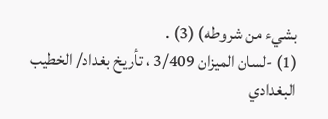بشيء من شروطه) (3) .
(1) -لسان الميزان 3/409 ، تأريخ بغداد/ الخطيب البغدادي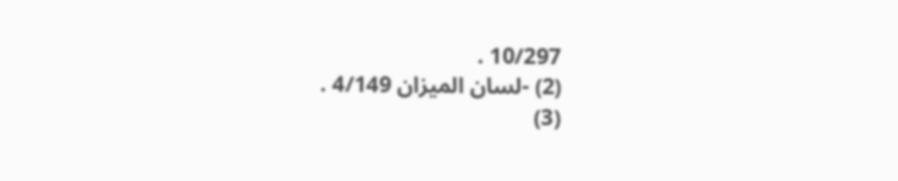10/297 .
(2) -لسان الميزان 4/149 .
(3)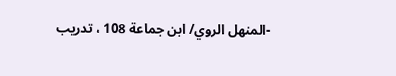-المنهل الروي/ ابن جماعة 108 ، تدريب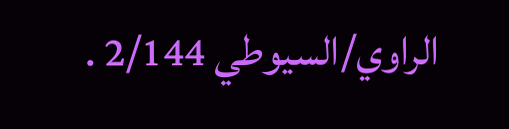الراوي/السيوطي 2/144 .